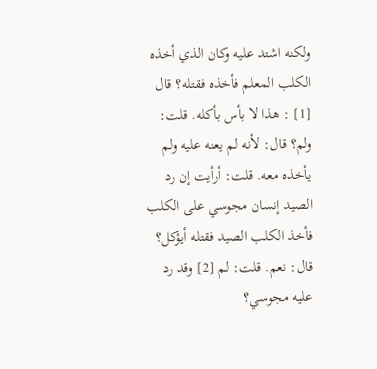ولكنه اشتد عليه وكان الذي أخذه الكلب المعلم فأخذه فقتله؟ قال [1] : هذا لا بأس بأكله. قلت: ولم؟ قال: لأنه لم يعنه عليه ولم يأخذه معه. قلت: أرأيت إن رد الصيد إنسان مجوسي على الكلب فأخذ الكلب الصيد فقتله أيؤكل؟ قال: نعم. قلت: لم [2] وقد رد عليه مجوسي؟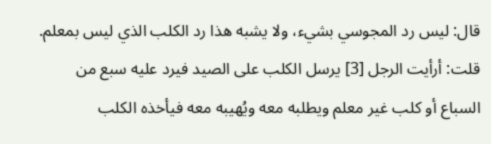قال: ليس رد المجوسي بشيء، ولا يشبه هذا رد الكلب الذي ليس بمعلم.
قلت: أرأيت الرجل [3] يرسل الكلب على الصيد فيرد عليه سبع من السباع أو كلب غير معلم ويطلبه معه ويُهيبه معه فيأخذه الكلب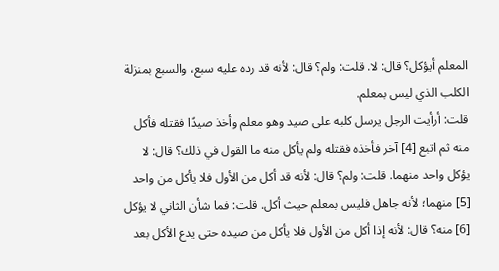المعلم أيؤكل؟ قال: لا. قلت: ولم؟ قال: لأنه قد رده عليه سبع، والسبع بمنزلة الكلب الذي ليس بمعلم.
قلت: أرأيت الرجل يرسل كلبه على صيد وهو معلم وأخذ صيدًا فقتله فأكل منه ثم اتبع [4] آخر فأخذه فقتله ولم يأكل منه ما القول في ذلك؟ قال: لا يؤكل واحد منهما. قلت: ولم؟ قال: لأنه قد أكل من الأول فلا يأكل من واحد [5] منهما؛ لأنه جاهل فليس بمعلم حيث أكل. قلت: فما شأن الثاني لا يؤكل [6] منه؟ قال: لأنه إذا أكل من الأول فلا يأكل من صيده حتى يدع الأكل بعد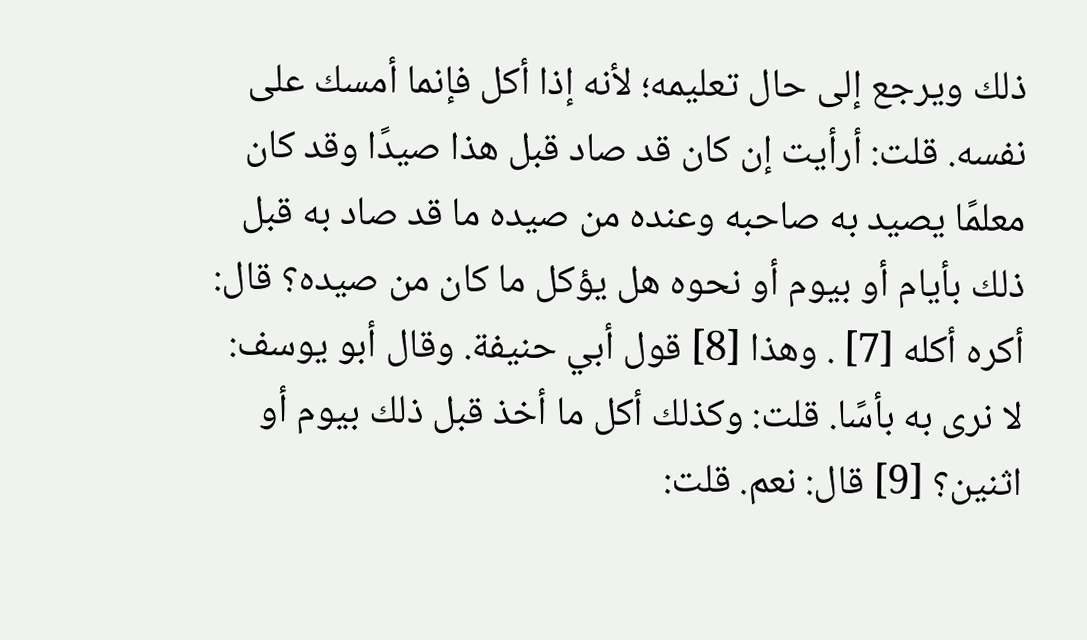ذلك ويرجع إلى حال تعليمه؛ لأنه إذا أكل فإنما أمسك على نفسه. قلت: أرأيت إن كان قد صاد قبل هذا صيدًا وقد كان معلمًا يصيد به صاحبه وعنده من صيده ما قد صاد به قبل ذلك بأيام أو بيوم أو نحوه هل يؤكل ما كان من صيده؟ قال: أكره أكله [7] . وهذا [8] قول أبي حنيفة. وقال أبو يوسف: لا نرى به بأسًا. قلت: وكذلك أكل ما أخذ قبل ذلك بيوم أو اثنين؟ [9] قال: نعم. قلت: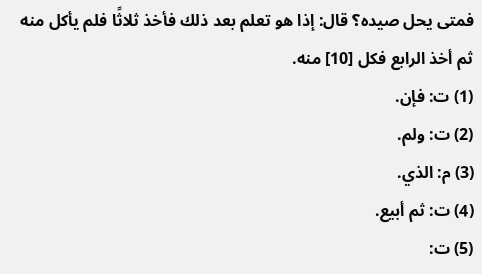فمتى يحل صيده؟ قال: إذا هو تعلم بعد ذلك فأخذ ثلاثًا فلم يأكل منه ثم أخذ الرابع فكل [10] منه.
(1) ت: فإن.
(2) ت: ولم.
(3) م: الذي.
(4) ت: ثم أبيع.
(5) ت: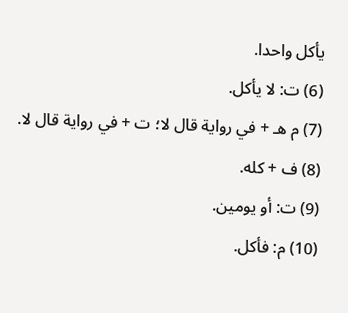يأكل واحدا.
(6) ت: لا يأكل.
(7) م هـ + في رواية قال لا؛ ت + في رواية قال لا.
(8) ف + كله.
(9) ت: أو يومين.
(10) م: فأكل.